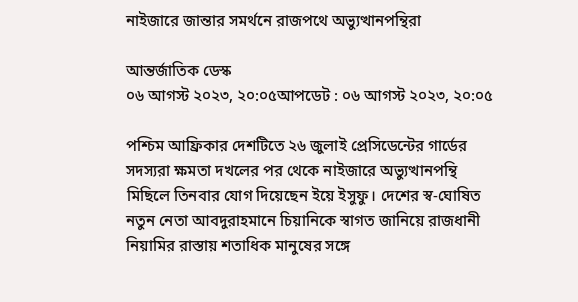নাইজারে জান্তার সমর্থনে রাজপথে অভ্যুত্থানপন্থিরা

আন্তর্জাতিক ডেস্ক
০৬ আগস্ট ২০২৩, ২০:০৫আপডেট : ০৬ আগস্ট ২০২৩, ২০:০৫

পশ্চিম আফ্রিকার দেশটিতে ২৬ জুলাই প্রেসিডেন্টের গার্ডের সদস্যরা ক্ষমতা দখলের পর থেকে নাইজারে অভ্যুত্থানপন্থি মিছিলে তিনবার যোগ দিয়েছেন ইয়ে ইসুফু। দেশের স্ব-ঘোষিত নতুন নেতা আবদুরাহমানে চিয়ানিকে স্বাগত জানিয়ে রাজধানী নিয়ামির রাস্তায় শতাধিক মানুষের সঙ্গে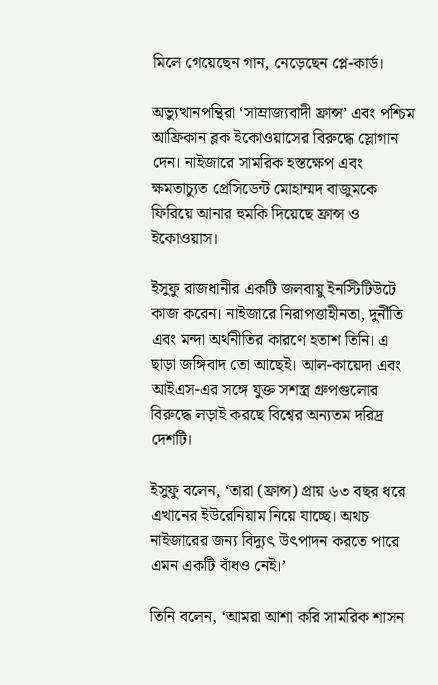মিলে গেয়েছেন গান, নেড়েছেন প্লে-কার্ড।

অভ্যুত্থানপন্থিরা ‘সাম্রাজ্যবাদী ফ্রান্স’ এবং পশ্চিম আফ্রিকান ব্লক ইকোওয়াসের বিরুদ্ধে স্লোগান দেন। নাইজারে সামরিক হস্তক্ষেপ এবং ক্ষমতাচ্যুত প্রেসিডেন্ট মোহাম্মদ বাজুমকে ফিরিয়ে আনার হুমকি দিয়েছে ফ্রান্স ও ইকোওয়াস।

ইসুফু রাজধানীর একটি জলবায়ু ইনস্টিটিউটে কাজ করেন। নাইজারে নিরাপত্তাহীনতা, দুর্নীতি এবং মন্দা অর্থনীতির কারণে হতাশ তিনি। এ ছাড়া জঙ্গিবাদ তো আছেই। আল-কায়েদা এবং আইএস-এর সঙ্গে যুক্ত সশস্ত্র গ্রুপগুলোর বিরুদ্ধে লড়াই করছে বিশ্বের অন্যতম দরিদ্র দেশটি।

ইসুফু বলেন, ‘তারা (ফ্রান্স) প্রায় ৬৩ বছর ধরে এখানের ইউরেনিয়াম নিয়ে যাচ্ছে। অথচ নাইজারের জন্য বিদ্যুৎ উৎপাদন করতে পারে এমন একটি বাঁধও নেই।’

তিনি বলেন, ‘আমরা আশা করি সামরিক শাসন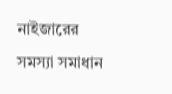নাইজারের সমস্যা সমাধান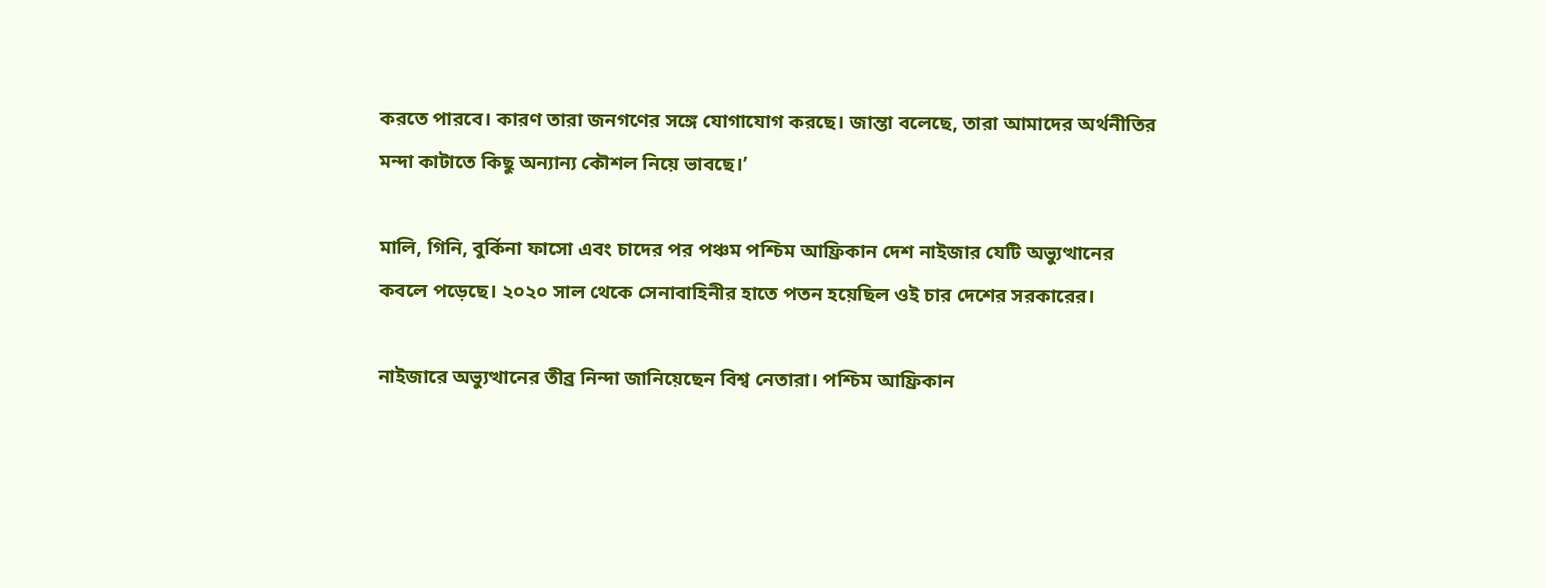করতে পারবে। কারণ তারা জনগণের সঙ্গে যোগাযোগ করছে। জান্তা বলেছে, তারা আমাদের অর্থনীতির মন্দা কাটাতে কিছু অন্যান্য কৌশল নিয়ে ভাবছে।’

মালি, গিনি, বুর্কিনা ফাসো এবং চাদের পর পঞ্চম পশ্চিম আফ্রিকান দেশ নাইজার যেটি অভ্যুত্থানের কবলে পড়েছে। ২০২০ সাল থেকে সেনাবাহিনীর হাতে পতন হয়েছিল ওই চার দেশের সরকারের।

নাইজারে অভ্যুত্থানের তীব্র নিন্দা জানিয়েছেন বিশ্ব নেতারা। পশ্চিম আফ্রিকান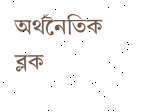অর্থনৈতিক ব্লক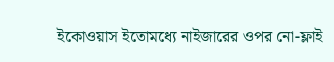ইকোওয়াস ইতোমধ্যে নাইজারের ওপর নো-ফ্লাই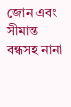জোন এবং সীমান্ত বন্ধসহ নানা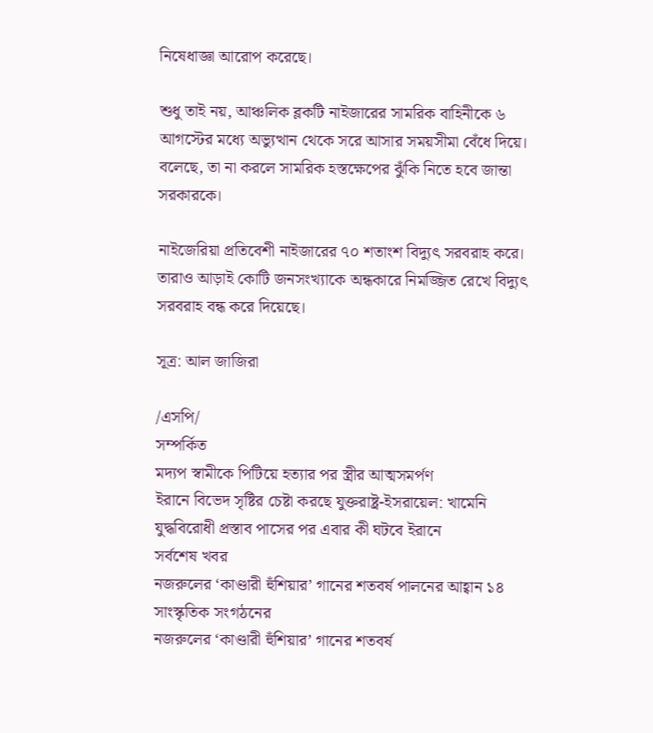নিষেধাজ্ঞা আরোপ করেছে।

শুধু তাই নয়, আঞ্চলিক ব্লকটি নাইজারের সামরিক বাহিনীকে ৬ আগস্টের মধ্যে অভ্যুত্থান থেকে সরে আসার সময়সীমা বেঁধে দিয়ে। বলেছে, তা না করলে সামরিক হস্তক্ষেপের ঝুঁকি নিতে হবে জান্তা সরকারকে।

নাইজেরিয়া প্রতিবেশী নাইজারের ৭০ শতাংশ বিদ্যুৎ সরবরাহ করে। তারাও আড়াই কোটি জনসংখ্যাকে অন্ধকারে নিমজ্জিত রেখে বিদ্যুৎ সরবরাহ বন্ধ করে দিয়েছে।

সূত্র: আল জাজিরা

/এসপি/
সম্পর্কিত
মদ্যপ স্বামীকে পিটিয়ে হত্যার পর স্ত্রীর আত্মসমর্পণ
ইরানে বিভেদ সৃষ্টির চেষ্টা করছে যুক্তরাষ্ট্র-ইসরায়েল: খামেনি
যুদ্ধবিরোধী প্রস্তাব পাসের পর এবার কী ঘটবে ইরানে
সর্বশেষ খবর
নজরুলের ‘কাণ্ডারী হুঁশিয়ার’ গানের শতবর্ষ পালনের আহ্বান ১৪ সাংস্কৃতিক সংগঠনের
নজরুলের ‘কাণ্ডারী হুঁশিয়ার’ গানের শতবর্ষ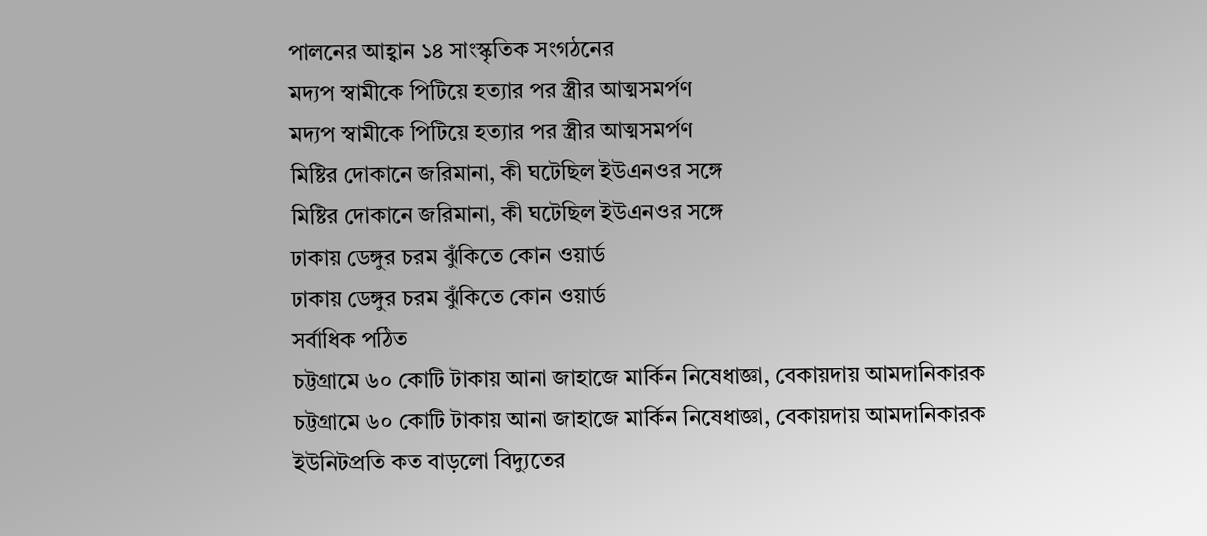পালনের আহ্বান ১৪ সাংস্কৃতিক সংগঠনের
মদ্যপ স্বামীকে পিটিয়ে হত্যার পর স্ত্রীর আত্মসমর্পণ
মদ্যপ স্বামীকে পিটিয়ে হত্যার পর স্ত্রীর আত্মসমর্পণ
মিষ্টির দোকানে জরিমানা, কী ঘটেছিল ইউএনওর সঙ্গে
মিষ্টির দোকানে জরিমানা, কী ঘটেছিল ইউএনওর সঙ্গে
ঢাকায় ডেঙ্গুর চরম ঝুঁকিতে কোন ওয়ার্ড
ঢাকায় ডেঙ্গুর চরম ঝুঁকিতে কোন ওয়ার্ড
সর্বাধিক পঠিত
চট্টগ্রামে ৬০ কোটি টাকায় আনা জাহাজে মার্কিন নিষেধাজ্ঞা, বেকায়দায় আমদানিকারক
চট্টগ্রামে ৬০ কোটি টাকায় আনা জাহাজে মার্কিন নিষেধাজ্ঞা, বেকায়দায় আমদানিকারক
ইউনিটপ্রতি কত বাড়লো বিদ্যুতের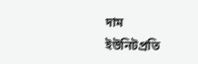দাম
ইউনিটপ্রতি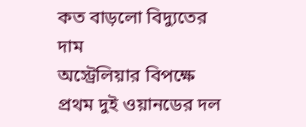কত বাড়লো বিদ্যুতের দাম
অস্ট্রেলিয়ার বিপক্ষে প্রথম দুই ওয়ানডের দল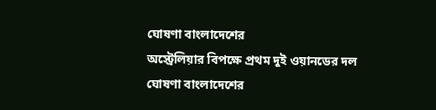ঘোষণা বাংলাদেশের
অস্ট্রেলিয়ার বিপক্ষে প্রথম দুই ওয়ানডের দল ঘোষণা বাংলাদেশের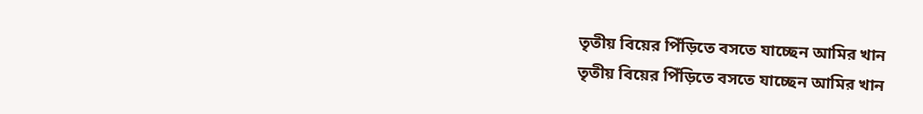তৃতীয় বিয়ের পিঁড়িতে বসতে যাচ্ছেন আমির খান
তৃতীয় বিয়ের পিঁড়িতে বসতে যাচ্ছেন আমির খান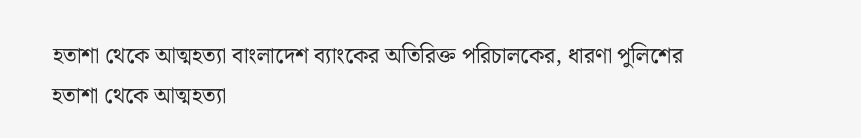হতাশা থেকে আত্মহত্যা বাংলাদেশ ব্যাংকের অতিরিক্ত পরিচালকের, ধারণা পুলিশের
হতাশা থেকে আত্মহত্যা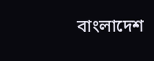বাংলাদেশ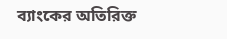ব্যাংকের অতিরিক্ত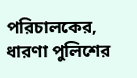পরিচালকের, ধারণা পুলিশের